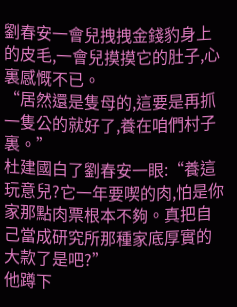劉春安一會兒拽拽金錢豹身上的皮毛,一會兒摸摸它的肚子,心裏感慨不已。
“居然還是隻母的,這要是再抓一隻公的就好了,養在咱們村子裏。”
杜建國白了劉春安一眼:“養這玩意兒?它一年要喫的肉,怕是你家那點肉票根本不夠。真把自己當成研究所那種家底厚實的大款了是吧?”
他蹲下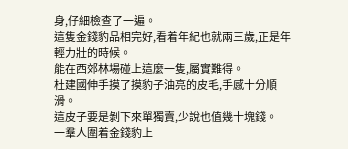身,仔細檢查了一遍。
這隻金錢豹品相完好,看着年紀也就兩三歲,正是年輕力壯的時候。
能在西郊林場碰上這麼一隻,屬實難得。
杜建國伸手摸了摸豹子油亮的皮毛,手感十分順滑。
這皮子要是剝下來單獨賣,少說也值幾十塊錢。
一羣人圍着金錢豹上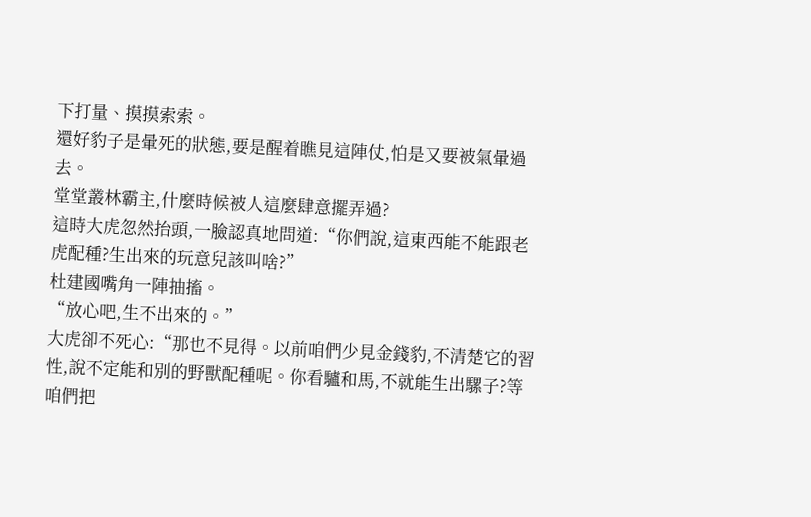下打量、摸摸索索。
還好豹子是暈死的狀態,要是醒着瞧見這陣仗,怕是又要被氣暈過去。
堂堂叢林霸主,什麼時候被人這麼肆意擺弄過?
這時大虎忽然抬頭,一臉認真地問道:“你們說,這東西能不能跟老虎配種?生出來的玩意兒該叫啥?”
杜建國嘴角一陣抽搐。
“放心吧,生不出來的。”
大虎卻不死心:“那也不見得。以前咱們少見金錢豹,不清楚它的習性,說不定能和別的野獸配種呢。你看驢和馬,不就能生出騾子?等咱們把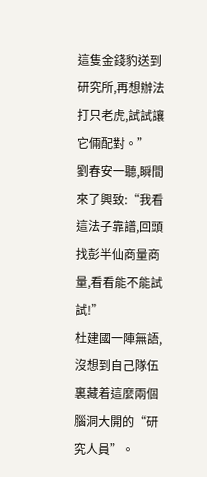這隻金錢豹送到研究所,再想辦法打只老虎,試試讓它倆配對。”
劉春安一聽,瞬間來了興致:“我看這法子靠譜,回頭找彭半仙商量商量,看看能不能試試!”
杜建國一陣無語,沒想到自己隊伍裏藏着這麼兩個腦洞大開的“研究人員”。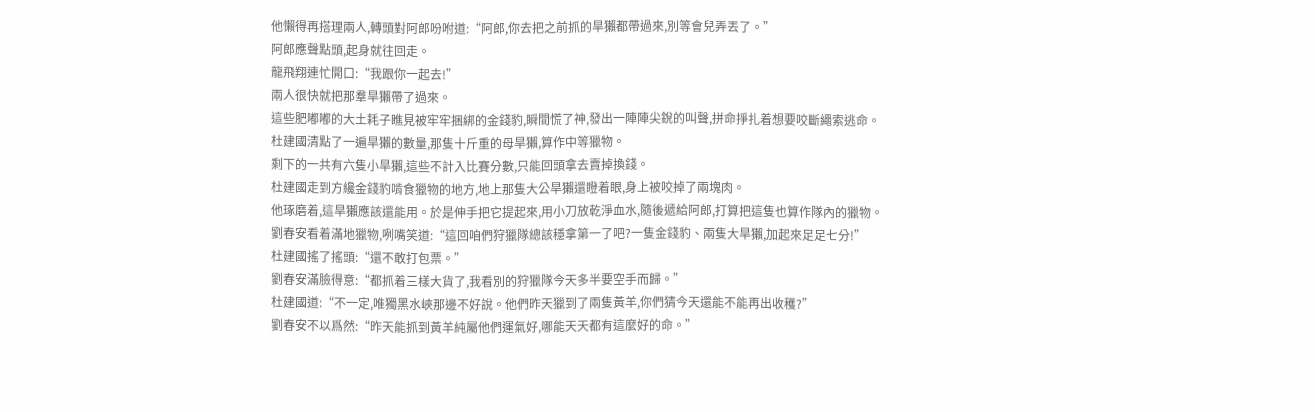他懶得再搭理兩人,轉頭對阿郎吩咐道:“阿郎,你去把之前抓的旱獺都帶過來,別等會兒弄丟了。”
阿郎應聲點頭,起身就往回走。
龍飛翔連忙開口:“我跟你一起去!”
兩人很快就把那羣旱獺帶了過來。
這些肥嘟嘟的大土耗子瞧見被牢牢捆綁的金錢豹,瞬間慌了神,發出一陣陣尖銳的叫聲,拼命掙扎着想要咬斷繩索逃命。
杜建國清點了一遍旱獺的數量,那隻十斤重的母旱獺,算作中等獵物。
剩下的一共有六隻小旱獺,這些不計入比賽分數,只能回頭拿去賣掉換錢。
杜建國走到方纔金錢豹啃食獵物的地方,地上那隻大公旱獺還瞪着眼,身上被咬掉了兩塊肉。
他琢磨着,這旱獺應該還能用。於是伸手把它提起來,用小刀放乾淨血水,隨後遞給阿郎,打算把這隻也算作隊內的獵物。
劉春安看着滿地獵物,咧嘴笑道:“這回咱們狩獵隊總該穩拿第一了吧?一隻金錢豹、兩隻大旱獺,加起來足足七分!”
杜建國搖了搖頭:“還不敢打包票。”
劉春安滿臉得意:“都抓着三樣大貨了,我看別的狩獵隊今天多半要空手而歸。”
杜建國道:“不一定,唯獨黑水峽那邊不好說。他們昨天獵到了兩隻黃羊,你們猜今天還能不能再出收穫?”
劉春安不以爲然:“昨天能抓到黃羊純屬他們運氣好,哪能天天都有這麼好的命。”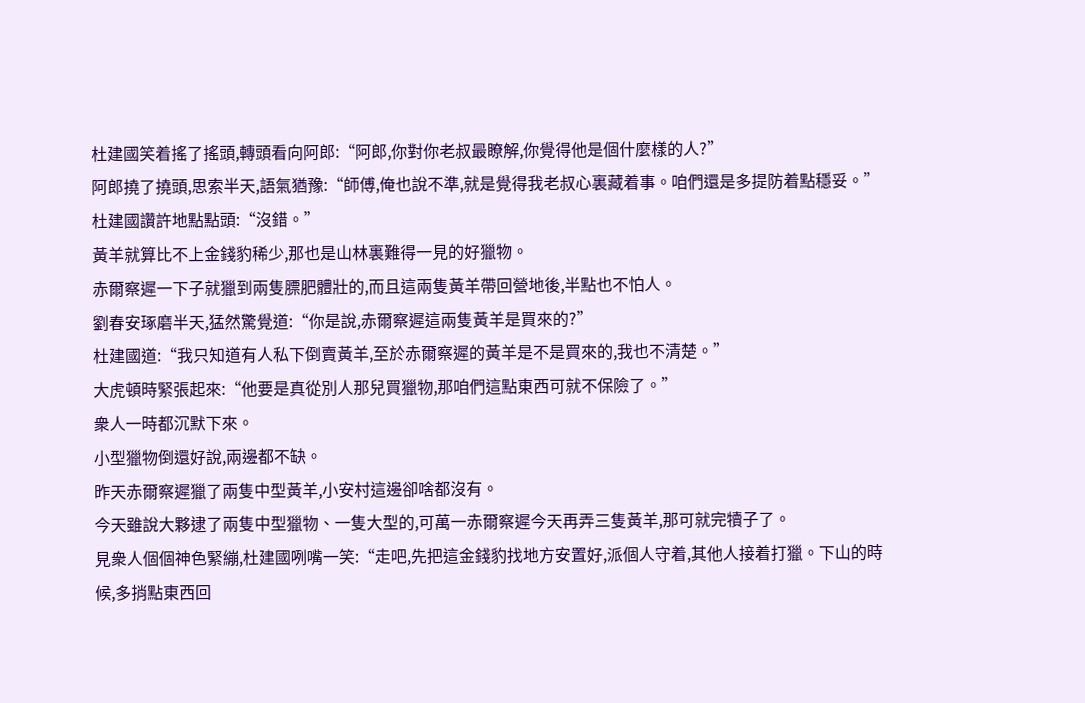杜建國笑着搖了搖頭,轉頭看向阿郎:“阿郎,你對你老叔最瞭解,你覺得他是個什麼樣的人?”
阿郎撓了撓頭,思索半天,語氣猶豫:“師傅,俺也說不準,就是覺得我老叔心裏藏着事。咱們還是多提防着點穩妥。”
杜建國讚許地點點頭:“沒錯。”
黃羊就算比不上金錢豹稀少,那也是山林裏難得一見的好獵物。
赤爾察遲一下子就獵到兩隻膘肥體壯的,而且這兩隻黃羊帶回營地後,半點也不怕人。
劉春安琢磨半天,猛然驚覺道:“你是說,赤爾察遲這兩隻黃羊是買來的?”
杜建國道:“我只知道有人私下倒賣黃羊,至於赤爾察遲的黃羊是不是買來的,我也不清楚。”
大虎頓時緊張起來:“他要是真從別人那兒買獵物,那咱們這點東西可就不保險了。”
衆人一時都沉默下來。
小型獵物倒還好說,兩邊都不缺。
昨天赤爾察遲獵了兩隻中型黃羊,小安村這邊卻啥都沒有。
今天雖說大夥逮了兩隻中型獵物、一隻大型的,可萬一赤爾察遲今天再弄三隻黃羊,那可就完犢子了。
見衆人個個神色緊繃,杜建國咧嘴一笑:“走吧,先把這金錢豹找地方安置好,派個人守着,其他人接着打獵。下山的時候,多捎點東西回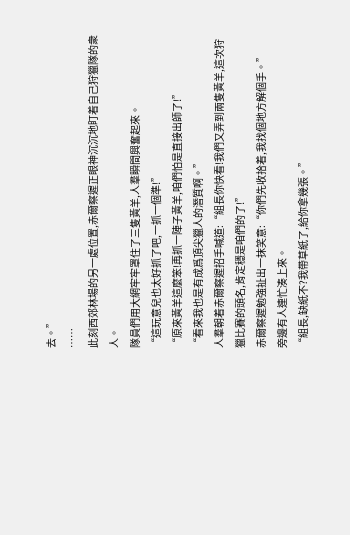去。”
……
此刻西郊林場的另一處位置,赤爾察遲正眼神沉沉地盯着自己狩獵隊的衆人。
隊員們用大網牢牢罩住了三隻黃羊,人羣瞬間興奮起來。
“這玩意兒也太好抓了吧,一抓一個準!”
“原來黃羊這麼笨!再抓一陣子黃羊,咱們怕是直接出師了!”
“看來我也是有成爲頂尖獵人的潛質啊。”
人羣朝着赤爾察遲招手喊道:“組長你快看!我們又弄到兩隻黃羊,這次狩獵比賽的頭名,肯定穩是咱們的了!”
赤爾察遲勉強扯出一抹笑意:“你們先收拾着,我找個地方解個手。”
旁邊有人連忙湊上來。
“組長,缺紙不?我帶草紙了,給你拿幾張。”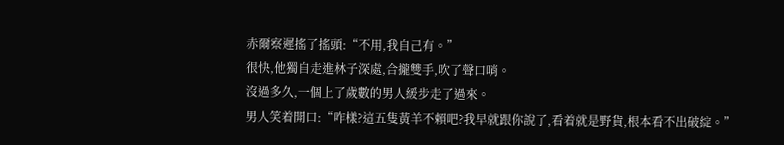赤爾察遲搖了搖頭:“不用,我自己有。”
很快,他獨自走進林子深處,合攏雙手,吹了聲口哨。
沒過多久,一個上了歲數的男人緩步走了過來。
男人笑着開口:“咋樣?這五隻黃羊不賴吧?我早就跟你說了,看着就是野貨,根本看不出破綻。”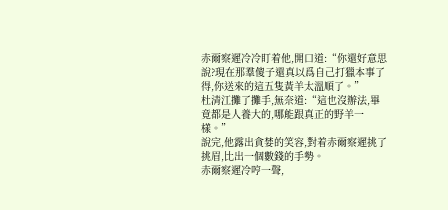赤爾察遲冷冷盯着他,開口道:“你還好意思說?現在那羣傻子還真以爲自己打獵本事了得,你送來的這五隻黃羊太溫順了。”
杜清江攤了攤手,無奈道:“這也沒辦法,畢竟都是人養大的,哪能跟真正的野羊一樣。”
說完,他露出貪婪的笑容,對着赤爾察遲挑了挑眉,比出一個數錢的手勢。
赤爾察遲冷哼一聲,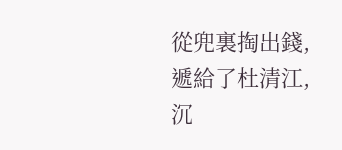從兜裏掏出錢,遞給了杜清江,沉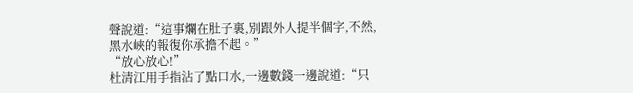聲說道:“這事爛在肚子裏,別跟外人提半個字,不然,黑水峽的報復你承擔不起。”
“放心放心!”
杜清江用手指沾了點口水,一邊數錢一邊說道:“只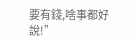要有錢,啥事都好說!”